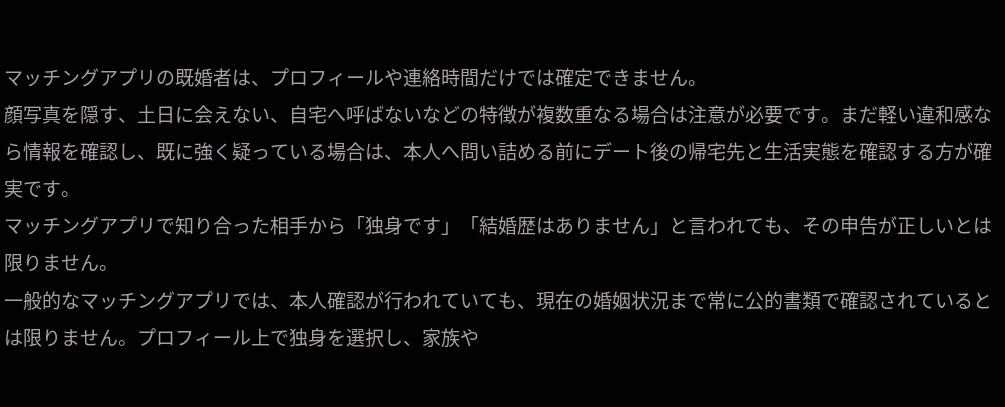マッチングアプリの既婚者は、プロフィールや連絡時間だけでは確定できません。
顔写真を隠す、土日に会えない、自宅へ呼ばないなどの特徴が複数重なる場合は注意が必要です。まだ軽い違和感なら情報を確認し、既に強く疑っている場合は、本人へ問い詰める前にデート後の帰宅先と生活実態を確認する方が確実です。
マッチングアプリで知り合った相手から「独身です」「結婚歴はありません」と言われても、その申告が正しいとは限りません。
一般的なマッチングアプリでは、本人確認が行われていても、現在の婚姻状況まで常に公的書類で確認されているとは限りません。プロフィール上で独身を選択し、家族や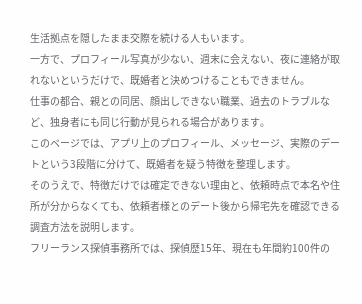生活拠点を隠したまま交際を続ける人もいます。
一方で、プロフィール写真が少ない、週末に会えない、夜に連絡が取れないというだけで、既婚者と決めつけることもできません。
仕事の都合、親との同居、顔出しできない職業、過去のトラブルなど、独身者にも同じ行動が見られる場合があります。
このページでは、アプリ上のプロフィール、メッセージ、実際のデートという3段階に分けて、既婚者を疑う特徴を整理します。
そのうえで、特徴だけでは確定できない理由と、依頼時点で本名や住所が分からなくても、依頼者様とのデート後から帰宅先を確認できる調査方法を説明します。
フリーランス探偵事務所では、探偵歴15年、現在も年間約100件の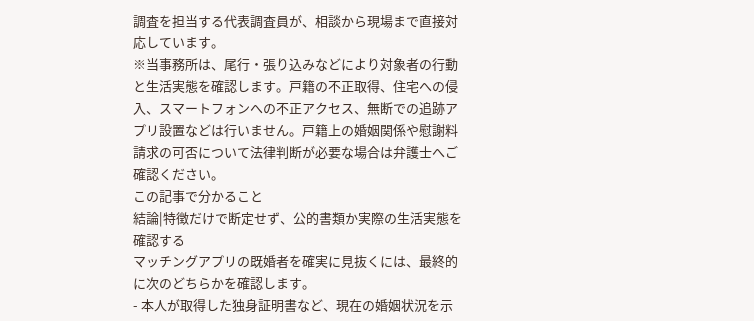調査を担当する代表調査員が、相談から現場まで直接対応しています。
※当事務所は、尾行・張り込みなどにより対象者の行動と生活実態を確認します。戸籍の不正取得、住宅への侵入、スマートフォンへの不正アクセス、無断での追跡アプリ設置などは行いません。戸籍上の婚姻関係や慰謝料請求の可否について法律判断が必要な場合は弁護士へご確認ください。
この記事で分かること
結論|特徴だけで断定せず、公的書類か実際の生活実態を確認する
マッチングアプリの既婚者を確実に見抜くには、最終的に次のどちらかを確認します。
- 本人が取得した独身証明書など、現在の婚姻状況を示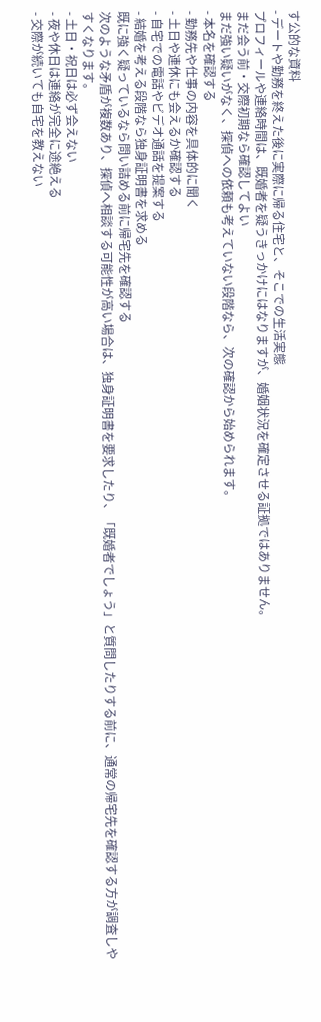す公的な資料
- デートや勤務を終えた後に実際に帰る住宅と、そこでの生活実態
プロフィールや連絡時間は、既婚者を疑うきっかけにはなりますが、婚姻状況を確定させる証拠ではありません。
まだ会う前・交際初期なら確認してよい
まだ強い疑いがなく、探偵への依頼も考えていない段階なら、次の確認から始められます。
- 本名を確認する
- 勤務先や仕事の内容を具体的に聞く
- 土日や連休にも会えるか確認する
- 自宅での電話やビデオ通話を提案する
- 結婚を考える段階なら独身証明書を求める
既に強く疑っているなら問い詰める前に帰宅先を確認する
次のような矛盾が複数あり、探偵へ相談する可能性が高い場合は、独身証明書を要求したり、「既婚者でしょう」と質問したりする前に、通常の帰宅先を確認する方が調査しやすくなります。
- 土日・祝日は必ず会えない
- 夜や休日は連絡が完全に途絶える
- 交際が続いても自宅を教えない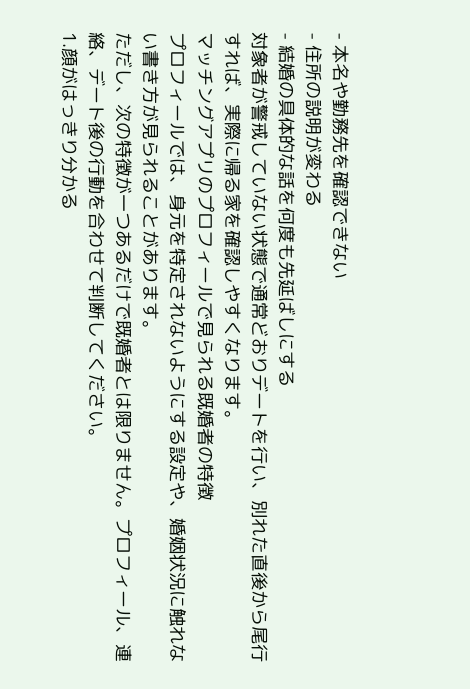- 本名や勤務先を確認できない
- 住所の説明が変わる
- 結婚の具体的な話を何度も先延ばしにする
対象者が警戒していない状態で通常どおりデートを行い、別れた直後から尾行すれば、実際に帰る家を確認しやすくなります。
マッチングアプリのプロフィールで見られる既婚者の特徴
プロフィールでは、身元を特定されないようにする設定や、婚姻状況に触れない書き方が見られることがあります。
ただし、次の特徴が一つあるだけで既婚者とは限りません。プロフィール、連絡、デート後の行動を合わせて判断してください。
1.顔がはっきり分かる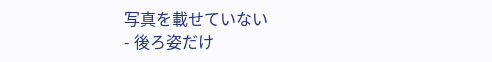写真を載せていない
- 後ろ姿だけ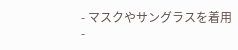- マスクやサングラスを着用
-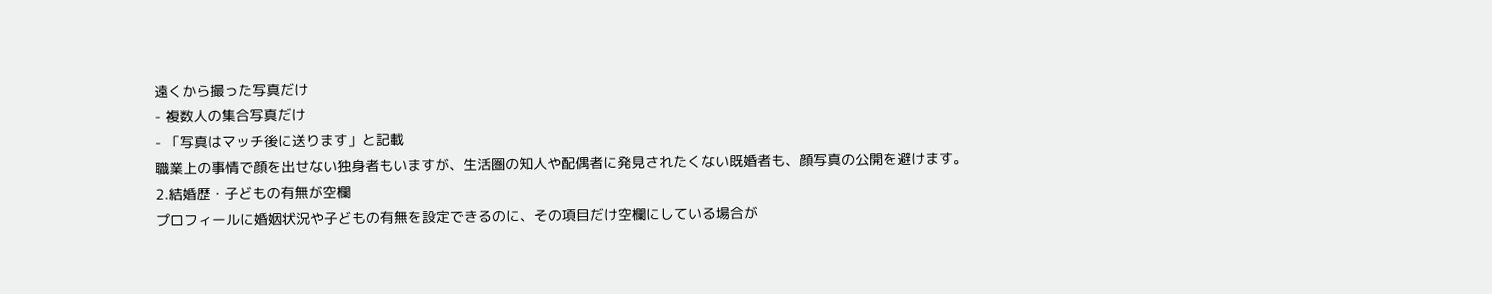遠くから撮った写真だけ
- 複数人の集合写真だけ
- 「写真はマッチ後に送ります」と記載
職業上の事情で顔を出せない独身者もいますが、生活圏の知人や配偶者に発見されたくない既婚者も、顔写真の公開を避けます。
2.結婚歴・子どもの有無が空欄
プロフィールに婚姻状況や子どもの有無を設定できるのに、その項目だけ空欄にしている場合が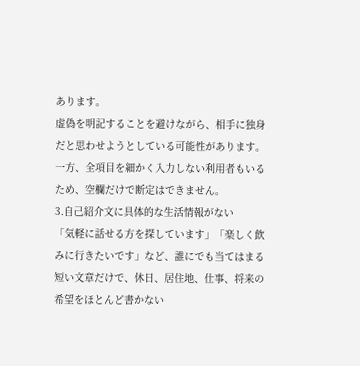あります。
虚偽を明記することを避けながら、相手に独身だと思わせようとしている可能性があります。
一方、全項目を細かく入力しない利用者もいるため、空欄だけで断定はできません。
3.自己紹介文に具体的な生活情報がない
「気軽に話せる方を探しています」「楽しく飲みに行きたいです」など、誰にでも当てはまる短い文章だけで、休日、居住地、仕事、将来の希望をほとんど書かない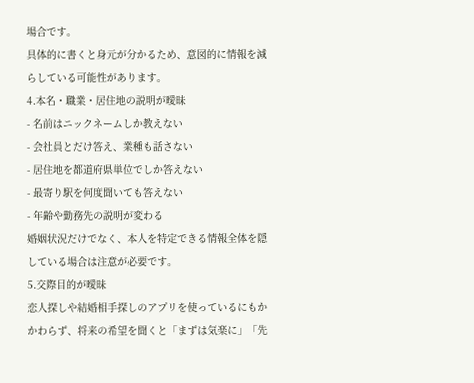場合です。
具体的に書くと身元が分かるため、意図的に情報を減らしている可能性があります。
4.本名・職業・居住地の説明が曖昧
- 名前はニックネームしか教えない
- 会社員とだけ答え、業種も話さない
- 居住地を都道府県単位でしか答えない
- 最寄り駅を何度聞いても答えない
- 年齢や勤務先の説明が変わる
婚姻状況だけでなく、本人を特定できる情報全体を隠している場合は注意が必要です。
5.交際目的が曖昧
恋人探しや結婚相手探しのアプリを使っているにもかかわらず、将来の希望を聞くと「まずは気楽に」「先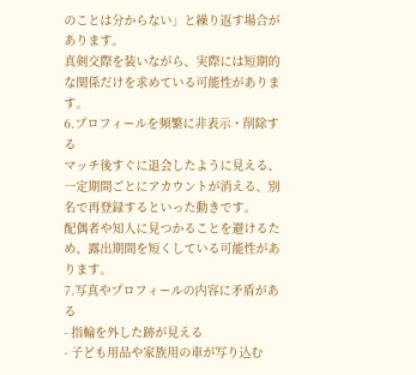のことは分からない」と繰り返す場合があります。
真剣交際を装いながら、実際には短期的な関係だけを求めている可能性があります。
6.プロフィールを頻繁に非表示・削除する
マッチ後すぐに退会したように見える、一定期間ごとにアカウントが消える、別名で再登録するといった動きです。
配偶者や知人に見つかることを避けるため、露出期間を短くしている可能性があります。
7.写真やプロフィールの内容に矛盾がある
- 指輪を外した跡が見える
- 子ども用品や家族用の車が写り込む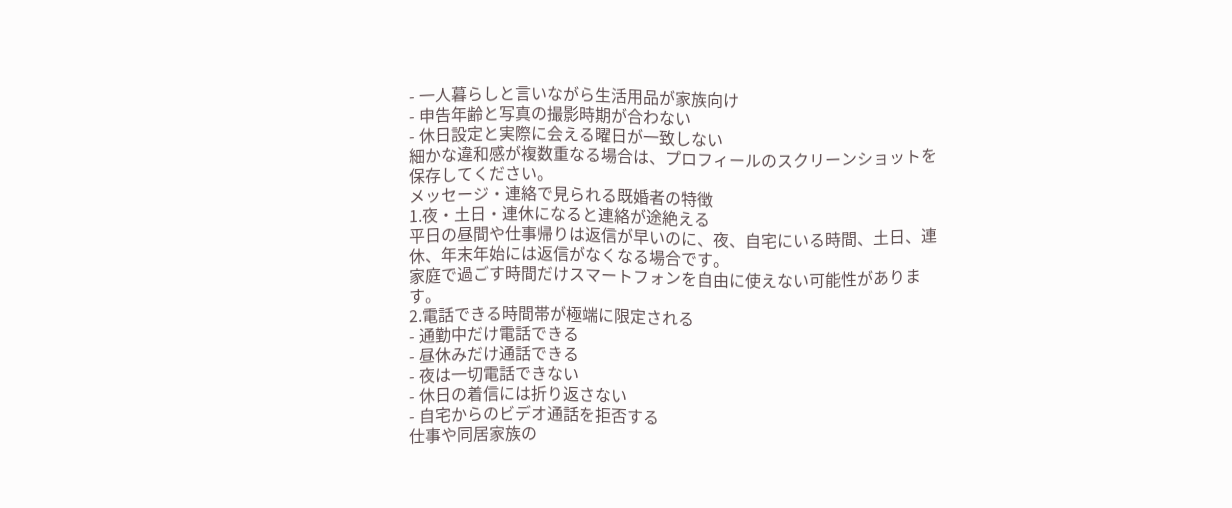- 一人暮らしと言いながら生活用品が家族向け
- 申告年齢と写真の撮影時期が合わない
- 休日設定と実際に会える曜日が一致しない
細かな違和感が複数重なる場合は、プロフィールのスクリーンショットを保存してください。
メッセージ・連絡で見られる既婚者の特徴
1.夜・土日・連休になると連絡が途絶える
平日の昼間や仕事帰りは返信が早いのに、夜、自宅にいる時間、土日、連休、年末年始には返信がなくなる場合です。
家庭で過ごす時間だけスマートフォンを自由に使えない可能性があります。
2.電話できる時間帯が極端に限定される
- 通勤中だけ電話できる
- 昼休みだけ通話できる
- 夜は一切電話できない
- 休日の着信には折り返さない
- 自宅からのビデオ通話を拒否する
仕事や同居家族の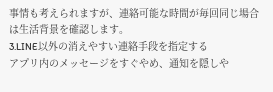事情も考えられますが、連絡可能な時間が毎回同じ場合は生活背景を確認します。
3.LINE以外の消えやすい連絡手段を指定する
アプリ内のメッセージをすぐやめ、通知を隠しや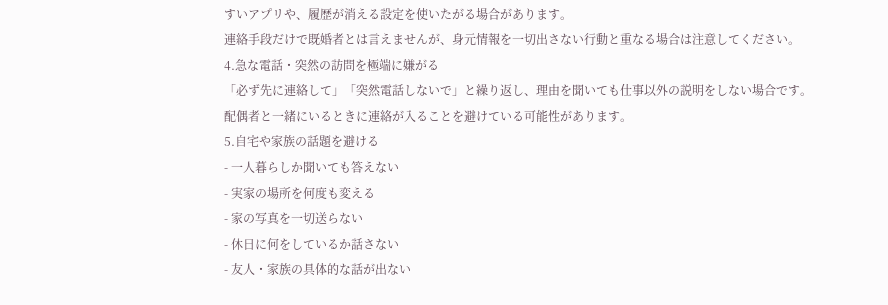すいアプリや、履歴が消える設定を使いたがる場合があります。
連絡手段だけで既婚者とは言えませんが、身元情報を一切出さない行動と重なる場合は注意してください。
4.急な電話・突然の訪問を極端に嫌がる
「必ず先に連絡して」「突然電話しないで」と繰り返し、理由を聞いても仕事以外の説明をしない場合です。
配偶者と一緒にいるときに連絡が入ることを避けている可能性があります。
5.自宅や家族の話題を避ける
- 一人暮らしか聞いても答えない
- 実家の場所を何度も変える
- 家の写真を一切送らない
- 休日に何をしているか話さない
- 友人・家族の具体的な話が出ない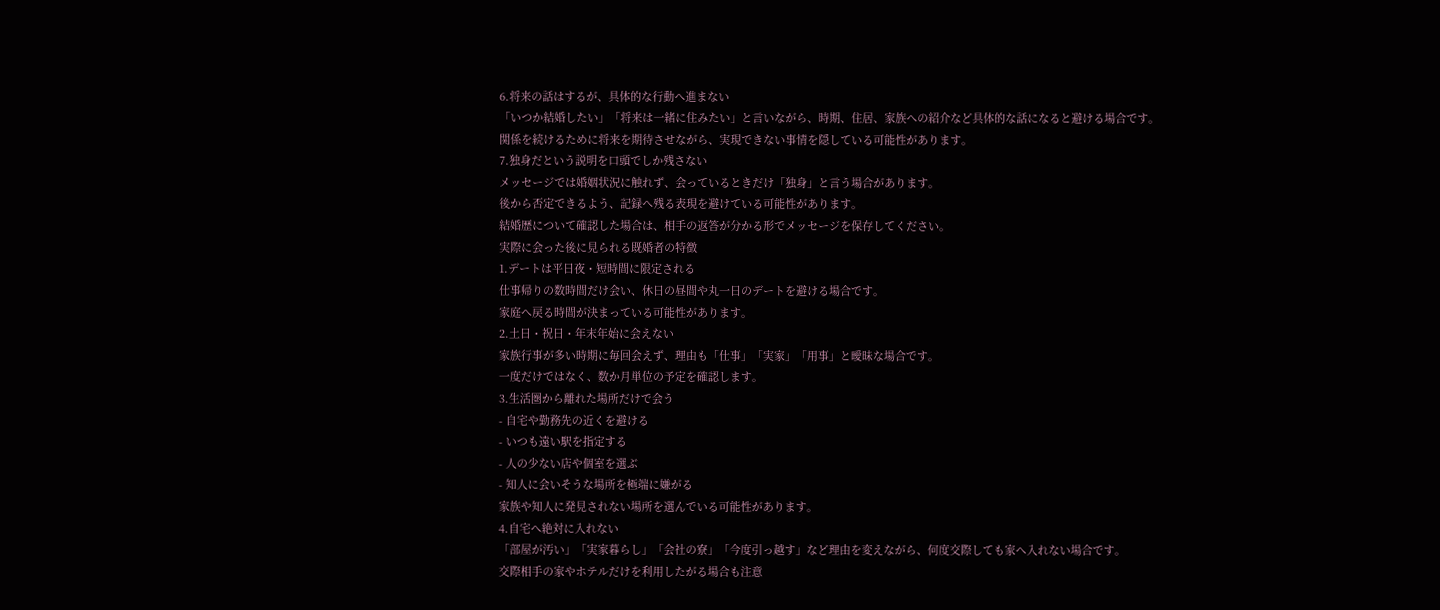6.将来の話はするが、具体的な行動へ進まない
「いつか結婚したい」「将来は一緒に住みたい」と言いながら、時期、住居、家族への紹介など具体的な話になると避ける場合です。
関係を続けるために将来を期待させながら、実現できない事情を隠している可能性があります。
7.独身だという説明を口頭でしか残さない
メッセージでは婚姻状況に触れず、会っているときだけ「独身」と言う場合があります。
後から否定できるよう、記録へ残る表現を避けている可能性があります。
結婚歴について確認した場合は、相手の返答が分かる形でメッセージを保存してください。
実際に会った後に見られる既婚者の特徴
1.デートは平日夜・短時間に限定される
仕事帰りの数時間だけ会い、休日の昼間や丸一日のデートを避ける場合です。
家庭へ戻る時間が決まっている可能性があります。
2.土日・祝日・年末年始に会えない
家族行事が多い時期に毎回会えず、理由も「仕事」「実家」「用事」と曖昧な場合です。
一度だけではなく、数か月単位の予定を確認します。
3.生活圏から離れた場所だけで会う
- 自宅や勤務先の近くを避ける
- いつも遠い駅を指定する
- 人の少ない店や個室を選ぶ
- 知人に会いそうな場所を極端に嫌がる
家族や知人に発見されない場所を選んでいる可能性があります。
4.自宅へ絶対に入れない
「部屋が汚い」「実家暮らし」「会社の寮」「今度引っ越す」など理由を変えながら、何度交際しても家へ入れない場合です。
交際相手の家やホテルだけを利用したがる場合も注意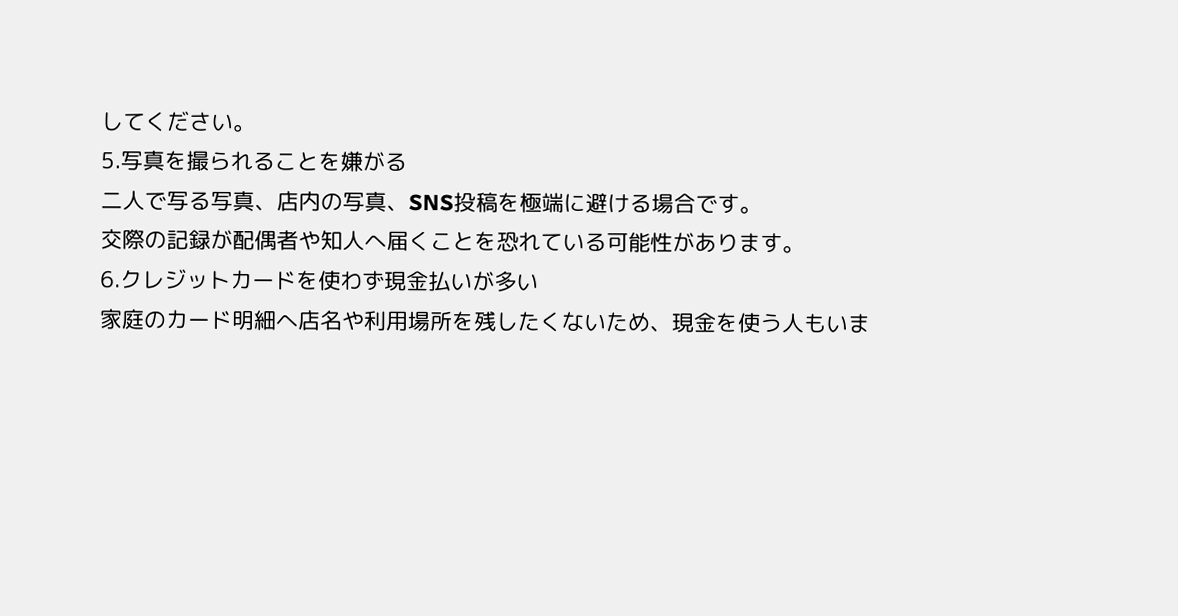してください。
5.写真を撮られることを嫌がる
二人で写る写真、店内の写真、SNS投稿を極端に避ける場合です。
交際の記録が配偶者や知人へ届くことを恐れている可能性があります。
6.クレジットカードを使わず現金払いが多い
家庭のカード明細へ店名や利用場所を残したくないため、現金を使う人もいま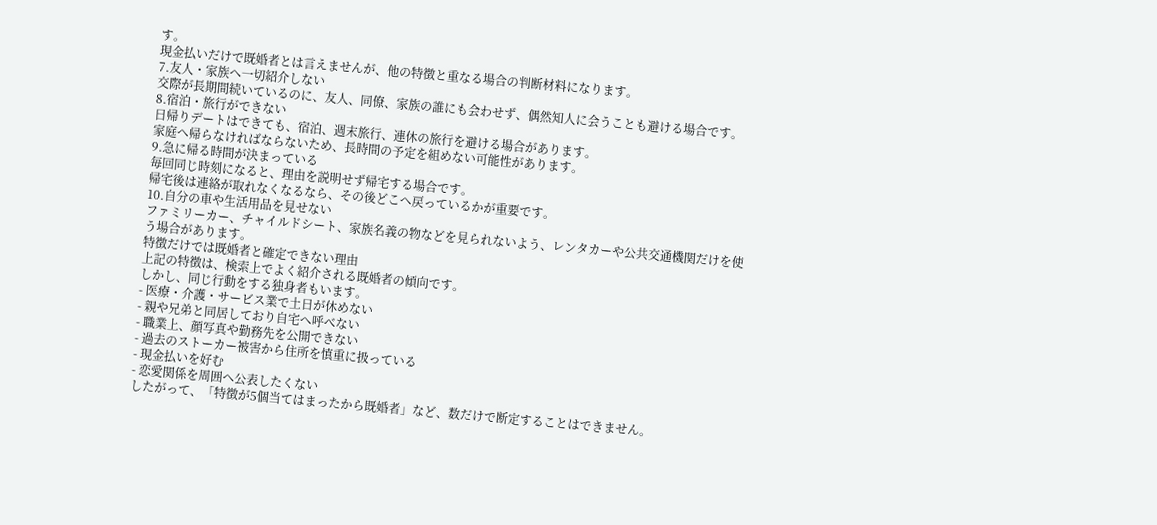す。
現金払いだけで既婚者とは言えませんが、他の特徴と重なる場合の判断材料になります。
7.友人・家族へ一切紹介しない
交際が長期間続いているのに、友人、同僚、家族の誰にも会わせず、偶然知人に会うことも避ける場合です。
8.宿泊・旅行ができない
日帰りデートはできても、宿泊、週末旅行、連休の旅行を避ける場合があります。
家庭へ帰らなければならないため、長時間の予定を組めない可能性があります。
9.急に帰る時間が決まっている
毎回同じ時刻になると、理由を説明せず帰宅する場合です。
帰宅後は連絡が取れなくなるなら、その後どこへ戻っているかが重要です。
10.自分の車や生活用品を見せない
ファミリーカー、チャイルドシート、家族名義の物などを見られないよう、レンタカーや公共交通機関だけを使う場合があります。
特徴だけでは既婚者と確定できない理由
上記の特徴は、検索上でよく紹介される既婚者の傾向です。
しかし、同じ行動をする独身者もいます。
- 医療・介護・サービス業で土日が休めない
- 親や兄弟と同居しており自宅へ呼べない
- 職業上、顔写真や勤務先を公開できない
- 過去のストーカー被害から住所を慎重に扱っている
- 現金払いを好む
- 恋愛関係を周囲へ公表したくない
したがって、「特徴が5個当てはまったから既婚者」など、数だけで断定することはできません。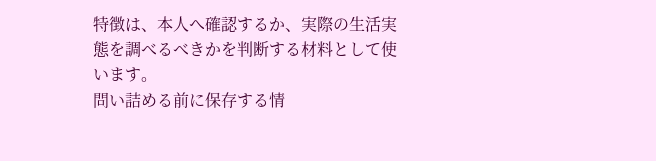特徴は、本人へ確認するか、実際の生活実態を調べるべきかを判断する材料として使います。
問い詰める前に保存する情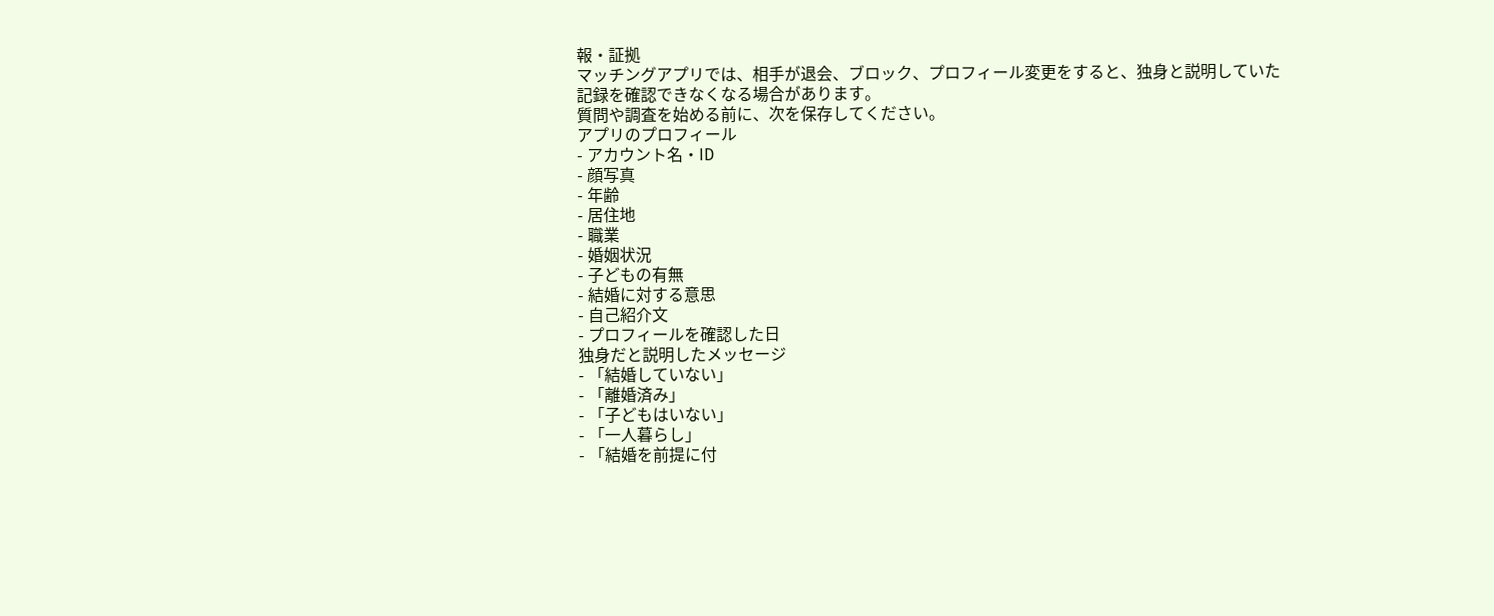報・証拠
マッチングアプリでは、相手が退会、ブロック、プロフィール変更をすると、独身と説明していた記録を確認できなくなる場合があります。
質問や調査を始める前に、次を保存してください。
アプリのプロフィール
- アカウント名・ID
- 顔写真
- 年齢
- 居住地
- 職業
- 婚姻状況
- 子どもの有無
- 結婚に対する意思
- 自己紹介文
- プロフィールを確認した日
独身だと説明したメッセージ
- 「結婚していない」
- 「離婚済み」
- 「子どもはいない」
- 「一人暮らし」
- 「結婚を前提に付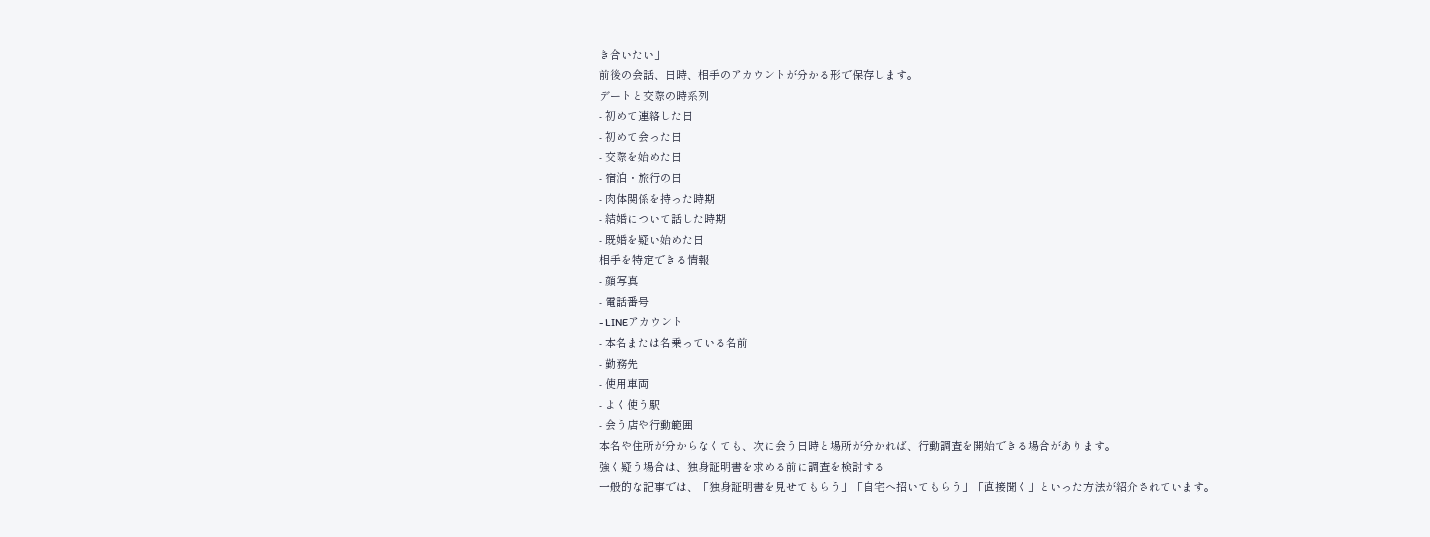き合いたい」
前後の会話、日時、相手のアカウントが分かる形で保存します。
デートと交際の時系列
- 初めて連絡した日
- 初めて会った日
- 交際を始めた日
- 宿泊・旅行の日
- 肉体関係を持った時期
- 結婚について話した時期
- 既婚を疑い始めた日
相手を特定できる情報
- 顔写真
- 電話番号
- LINEアカウント
- 本名または名乗っている名前
- 勤務先
- 使用車両
- よく使う駅
- 会う店や行動範囲
本名や住所が分からなくても、次に会う日時と場所が分かれば、行動調査を開始できる場合があります。
強く疑う場合は、独身証明書を求める前に調査を検討する
一般的な記事では、「独身証明書を見せてもらう」「自宅へ招いてもらう」「直接聞く」といった方法が紹介されています。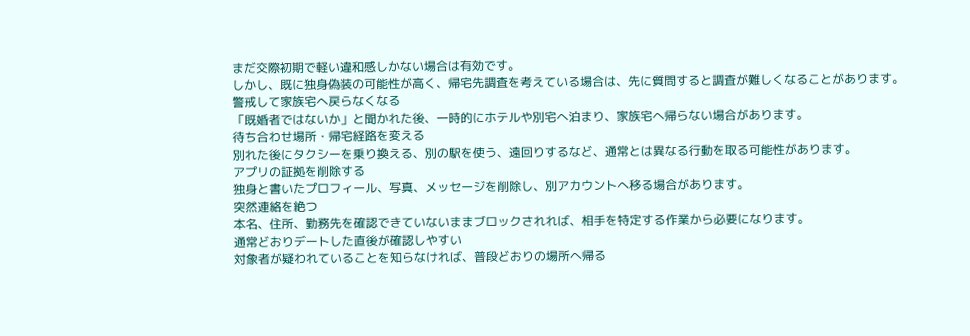まだ交際初期で軽い違和感しかない場合は有効です。
しかし、既に独身偽装の可能性が高く、帰宅先調査を考えている場合は、先に質問すると調査が難しくなることがあります。
警戒して家族宅へ戻らなくなる
「既婚者ではないか」と聞かれた後、一時的にホテルや別宅へ泊まり、家族宅へ帰らない場合があります。
待ち合わせ場所・帰宅経路を変える
別れた後にタクシーを乗り換える、別の駅を使う、遠回りするなど、通常とは異なる行動を取る可能性があります。
アプリの証拠を削除する
独身と書いたプロフィール、写真、メッセージを削除し、別アカウントへ移る場合があります。
突然連絡を絶つ
本名、住所、勤務先を確認できていないままブロックされれば、相手を特定する作業から必要になります。
通常どおりデートした直後が確認しやすい
対象者が疑われていることを知らなければ、普段どおりの場所へ帰る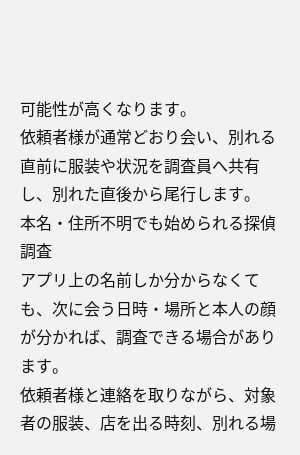可能性が高くなります。
依頼者様が通常どおり会い、別れる直前に服装や状況を調査員へ共有し、別れた直後から尾行します。
本名・住所不明でも始められる探偵調査
アプリ上の名前しか分からなくても、次に会う日時・場所と本人の顔が分かれば、調査できる場合があります。
依頼者様と連絡を取りながら、対象者の服装、店を出る時刻、別れる場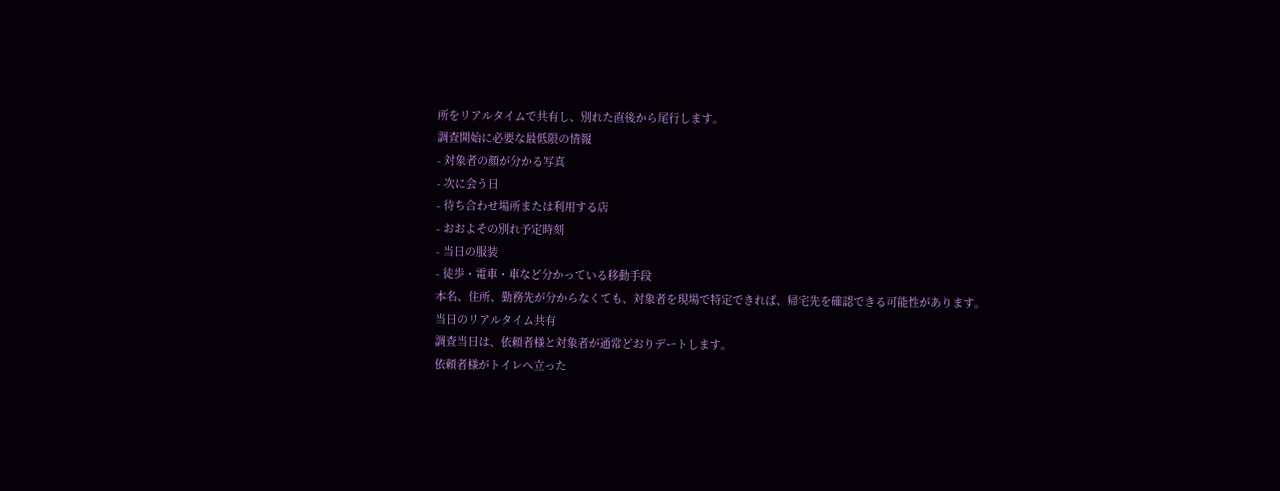所をリアルタイムで共有し、別れた直後から尾行します。
調査開始に必要な最低限の情報
- 対象者の顔が分かる写真
- 次に会う日
- 待ち合わせ場所または利用する店
- おおよその別れ予定時刻
- 当日の服装
- 徒歩・電車・車など分かっている移動手段
本名、住所、勤務先が分からなくても、対象者を現場で特定できれば、帰宅先を確認できる可能性があります。
当日のリアルタイム共有
調査当日は、依頼者様と対象者が通常どおりデートします。
依頼者様がトイレへ立った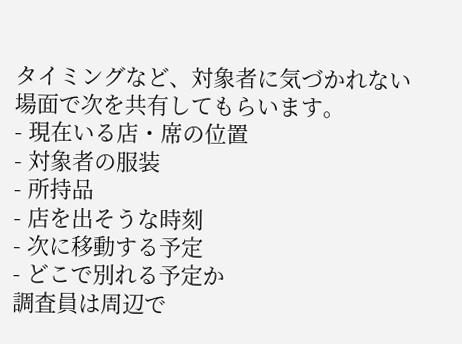タイミングなど、対象者に気づかれない場面で次を共有してもらいます。
- 現在いる店・席の位置
- 対象者の服装
- 所持品
- 店を出そうな時刻
- 次に移動する予定
- どこで別れる予定か
調査員は周辺で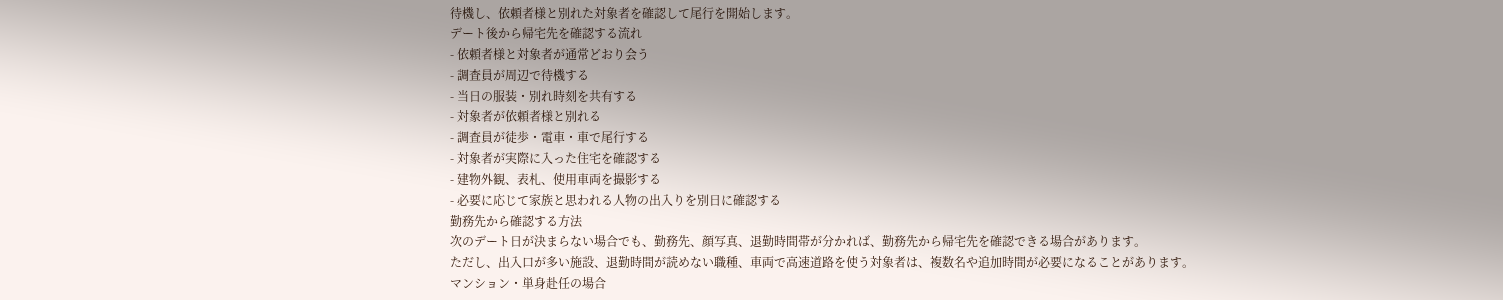待機し、依頼者様と別れた対象者を確認して尾行を開始します。
デート後から帰宅先を確認する流れ
- 依頼者様と対象者が通常どおり会う
- 調査員が周辺で待機する
- 当日の服装・別れ時刻を共有する
- 対象者が依頼者様と別れる
- 調査員が徒歩・電車・車で尾行する
- 対象者が実際に入った住宅を確認する
- 建物外観、表札、使用車両を撮影する
- 必要に応じて家族と思われる人物の出入りを別日に確認する
勤務先から確認する方法
次のデート日が決まらない場合でも、勤務先、顔写真、退勤時間帯が分かれば、勤務先から帰宅先を確認できる場合があります。
ただし、出入口が多い施設、退勤時間が読めない職種、車両で高速道路を使う対象者は、複数名や追加時間が必要になることがあります。
マンション・単身赴任の場合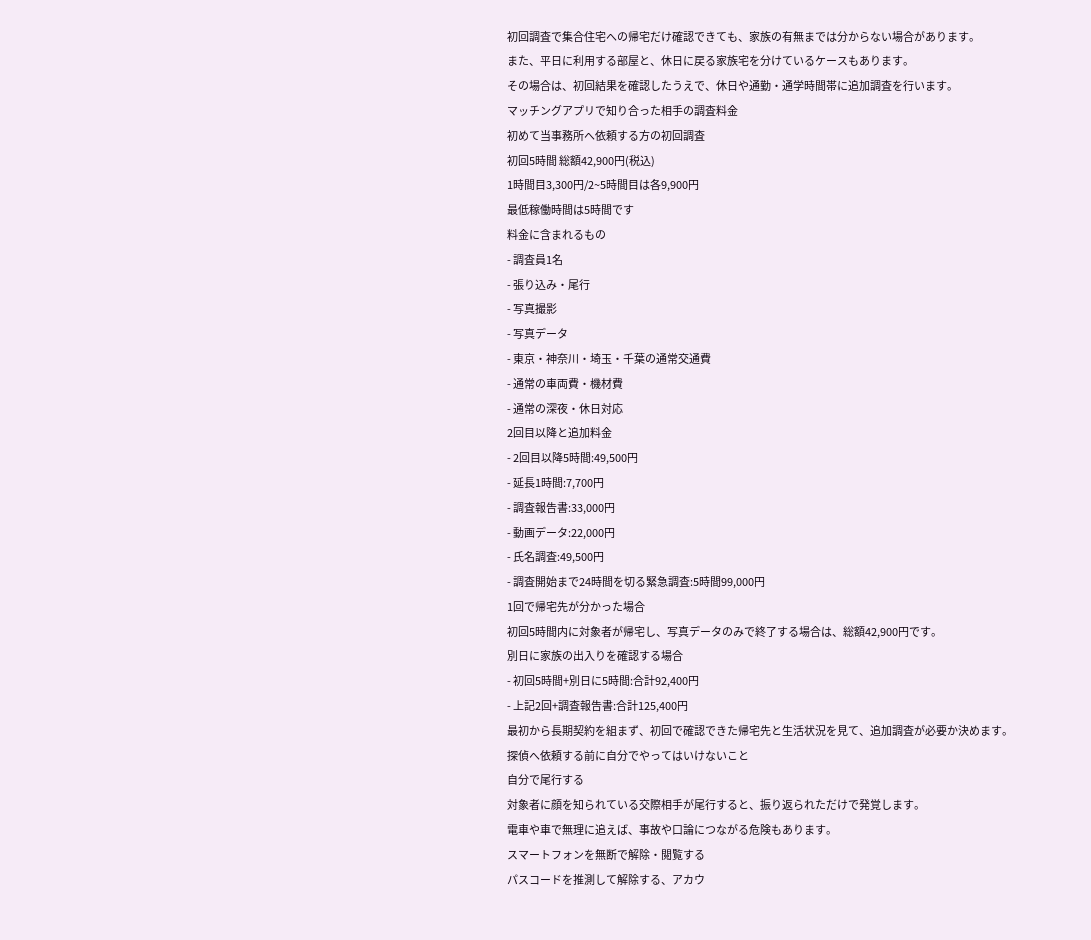初回調査で集合住宅への帰宅だけ確認できても、家族の有無までは分からない場合があります。
また、平日に利用する部屋と、休日に戻る家族宅を分けているケースもあります。
その場合は、初回結果を確認したうえで、休日や通勤・通学時間帯に追加調査を行います。
マッチングアプリで知り合った相手の調査料金
初めて当事務所へ依頼する方の初回調査
初回5時間 総額42,900円(税込)
1時間目3,300円/2~5時間目は各9,900円
最低稼働時間は5時間です
料金に含まれるもの
- 調査員1名
- 張り込み・尾行
- 写真撮影
- 写真データ
- 東京・神奈川・埼玉・千葉の通常交通費
- 通常の車両費・機材費
- 通常の深夜・休日対応
2回目以降と追加料金
- 2回目以降5時間:49,500円
- 延長1時間:7,700円
- 調査報告書:33,000円
- 動画データ:22,000円
- 氏名調査:49,500円
- 調査開始まで24時間を切る緊急調査:5時間99,000円
1回で帰宅先が分かった場合
初回5時間内に対象者が帰宅し、写真データのみで終了する場合は、総額42,900円です。
別日に家族の出入りを確認する場合
- 初回5時間+別日に5時間:合計92,400円
- 上記2回+調査報告書:合計125,400円
最初から長期契約を組まず、初回で確認できた帰宅先と生活状況を見て、追加調査が必要か決めます。
探偵へ依頼する前に自分でやってはいけないこと
自分で尾行する
対象者に顔を知られている交際相手が尾行すると、振り返られただけで発覚します。
電車や車で無理に追えば、事故や口論につながる危険もあります。
スマートフォンを無断で解除・閲覧する
パスコードを推測して解除する、アカウ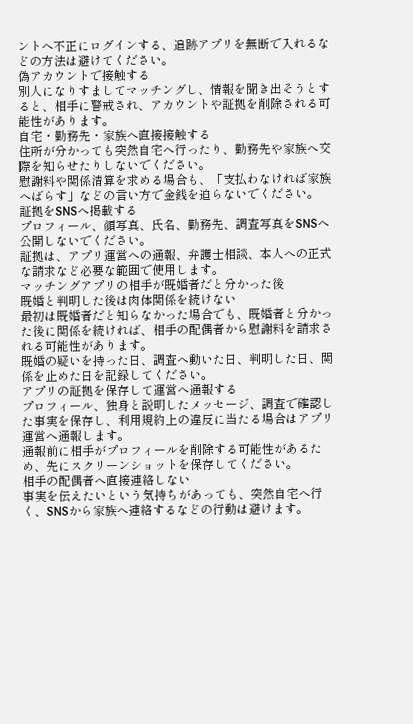ントへ不正にログインする、追跡アプリを無断で入れるなどの方法は避けてください。
偽アカウントで接触する
別人になりすましてマッチングし、情報を聞き出そうとすると、相手に警戒され、アカウントや証拠を削除される可能性があります。
自宅・勤務先・家族へ直接接触する
住所が分かっても突然自宅へ行ったり、勤務先や家族へ交際を知らせたりしないでください。
慰謝料や関係清算を求める場合も、「支払わなければ家族へばらす」などの言い方で金銭を迫らないでください。
証拠をSNSへ掲載する
プロフィール、顔写真、氏名、勤務先、調査写真をSNSへ公開しないでください。
証拠は、アプリ運営への通報、弁護士相談、本人への正式な請求など必要な範囲で使用します。
マッチングアプリの相手が既婚者だと分かった後
既婚と判明した後は肉体関係を続けない
最初は既婚者だと知らなかった場合でも、既婚者と分かった後に関係を続ければ、相手の配偶者から慰謝料を請求される可能性があります。
既婚の疑いを持った日、調査へ動いた日、判明した日、関係を止めた日を記録してください。
アプリの証拠を保存して運営へ通報する
プロフィール、独身と説明したメッセージ、調査で確認した事実を保存し、利用規約上の違反に当たる場合はアプリ運営へ通報します。
通報前に相手がプロフィールを削除する可能性があるため、先にスクリーンショットを保存してください。
相手の配偶者へ直接連絡しない
事実を伝えたいという気持ちがあっても、突然自宅へ行く、SNSから家族へ連絡するなどの行動は避けます。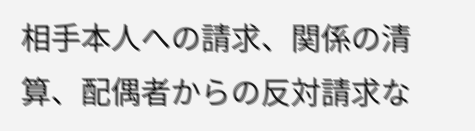相手本人への請求、関係の清算、配偶者からの反対請求な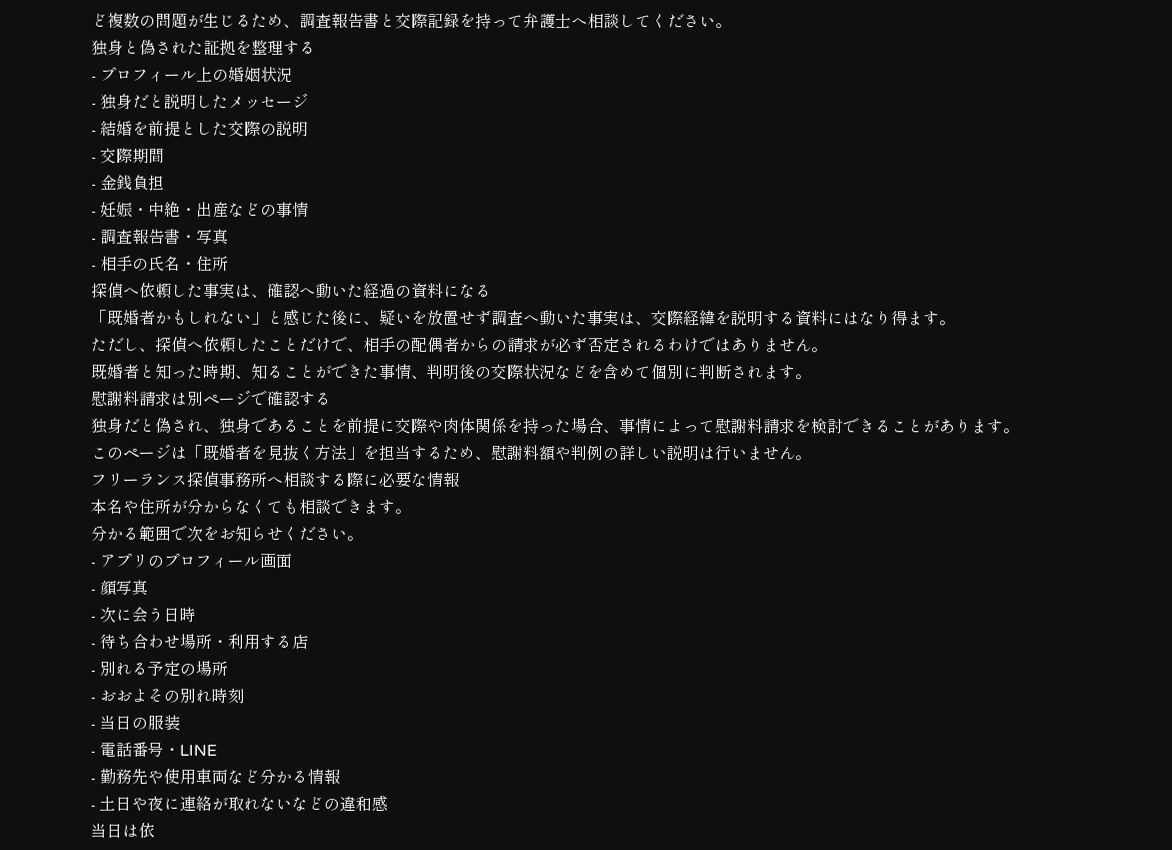ど複数の問題が生じるため、調査報告書と交際記録を持って弁護士へ相談してください。
独身と偽された証拠を整理する
- プロフィール上の婚姻状況
- 独身だと説明したメッセージ
- 結婚を前提とした交際の説明
- 交際期間
- 金銭負担
- 妊娠・中絶・出産などの事情
- 調査報告書・写真
- 相手の氏名・住所
探偵へ依頼した事実は、確認へ動いた経過の資料になる
「既婚者かもしれない」と感じた後に、疑いを放置せず調査へ動いた事実は、交際経緯を説明する資料にはなり得ます。
ただし、探偵へ依頼したことだけで、相手の配偶者からの請求が必ず否定されるわけではありません。
既婚者と知った時期、知ることができた事情、判明後の交際状況などを含めて個別に判断されます。
慰謝料請求は別ページで確認する
独身だと偽され、独身であることを前提に交際や肉体関係を持った場合、事情によって慰謝料請求を検討できることがあります。
このページは「既婚者を見抜く方法」を担当するため、慰謝料額や判例の詳しい説明は行いません。
フリーランス探偵事務所へ相談する際に必要な情報
本名や住所が分からなくても相談できます。
分かる範囲で次をお知らせください。
- アプリのプロフィール画面
- 顔写真
- 次に会う日時
- 待ち合わせ場所・利用する店
- 別れる予定の場所
- おおよその別れ時刻
- 当日の服装
- 電話番号・LINE
- 勤務先や使用車両など分かる情報
- 土日や夜に連絡が取れないなどの違和感
当日は依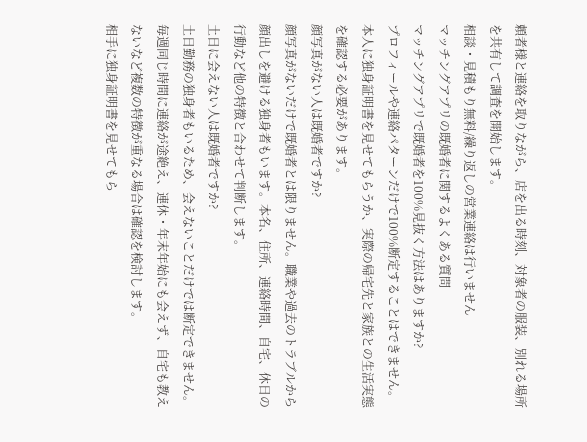頼者様と連絡を取りながら、店を出る時刻、対象者の服装、別れる場所を共有して調査を開始します。
相談・見積もり無料/繰り返しの営業連絡は行いません
マッチングアプリの既婚者に関するよくある質問
マッチングアプリで既婚者を100%見抜く方法はありますか?
プロフィールや連絡パターンだけで100%断定することはできません。本人に独身証明書を見せてもらうか、実際の帰宅先と家族との生活実態を確認する必要があります。
顔写真がない人は既婚者ですか?
顔写真がないだけで既婚者とは限りません。職業や過去のトラブルから顔出しを避ける独身者もいます。本名、住所、連絡時間、自宅、休日の行動など他の特徴と合わせて判断します。
土日に会えない人は既婚者ですか?
土日勤務の独身者もいるため、会えないことだけでは断定できません。毎週同じ時間に連絡が途絶え、連休・年末年始にも会えず、自宅も教えないなど複数の特徴が重なる場合は確認を検討します。
相手に独身証明書を見せてもら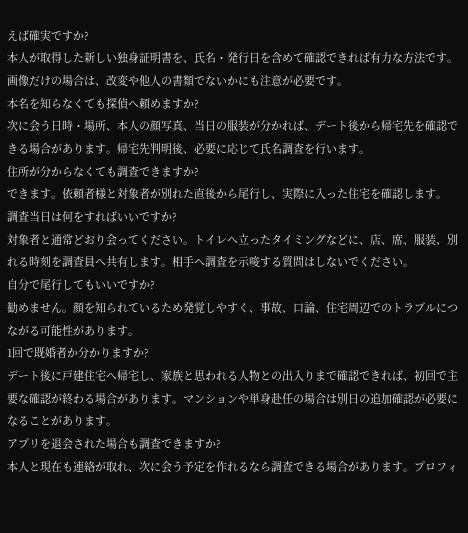えば確実ですか?
本人が取得した新しい独身証明書を、氏名・発行日を含めて確認できれば有力な方法です。画像だけの場合は、改変や他人の書類でないかにも注意が必要です。
本名を知らなくても探偵へ頼めますか?
次に会う日時・場所、本人の顔写真、当日の服装が分かれば、デート後から帰宅先を確認できる場合があります。帰宅先判明後、必要に応じて氏名調査を行います。
住所が分からなくても調査できますか?
できます。依頼者様と対象者が別れた直後から尾行し、実際に入った住宅を確認します。
調査当日は何をすればいいですか?
対象者と通常どおり会ってください。トイレへ立ったタイミングなどに、店、席、服装、別れる時刻を調査員へ共有します。相手へ調査を示唆する質問はしないでください。
自分で尾行してもいいですか?
勧めません。顔を知られているため発覚しやすく、事故、口論、住宅周辺でのトラブルにつながる可能性があります。
1回で既婚者か分かりますか?
デート後に戸建住宅へ帰宅し、家族と思われる人物との出入りまで確認できれば、初回で主要な確認が終わる場合があります。マンションや単身赴任の場合は別日の追加確認が必要になることがあります。
アプリを退会された場合も調査できますか?
本人と現在も連絡が取れ、次に会う予定を作れるなら調査できる場合があります。プロフィ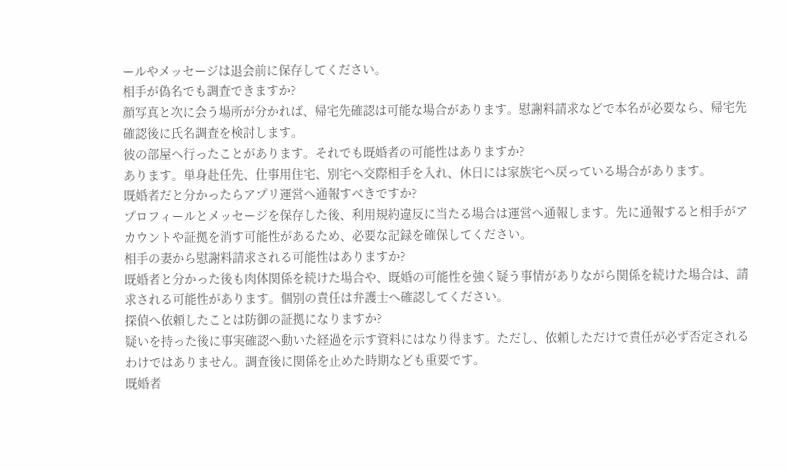ールやメッセージは退会前に保存してください。
相手が偽名でも調査できますか?
顔写真と次に会う場所が分かれば、帰宅先確認は可能な場合があります。慰謝料請求などで本名が必要なら、帰宅先確認後に氏名調査を検討します。
彼の部屋へ行ったことがあります。それでも既婚者の可能性はありますか?
あります。単身赴任先、仕事用住宅、別宅へ交際相手を入れ、休日には家族宅へ戻っている場合があります。
既婚者だと分かったらアプリ運営へ通報すべきですか?
プロフィールとメッセージを保存した後、利用規約違反に当たる場合は運営へ通報します。先に通報すると相手がアカウントや証拠を消す可能性があるため、必要な記録を確保してください。
相手の妻から慰謝料請求される可能性はありますか?
既婚者と分かった後も肉体関係を続けた場合や、既婚の可能性を強く疑う事情がありながら関係を続けた場合は、請求される可能性があります。個別の責任は弁護士へ確認してください。
探偵へ依頼したことは防御の証拠になりますか?
疑いを持った後に事実確認へ動いた経過を示す資料にはなり得ます。ただし、依頼しただけで責任が必ず否定されるわけではありません。調査後に関係を止めた時期なども重要です。
既婚者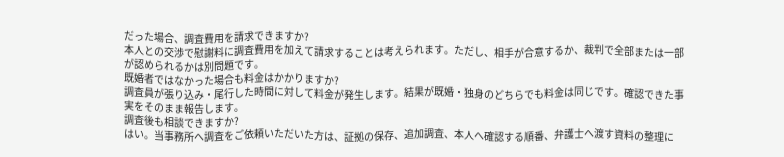だった場合、調査費用を請求できますか?
本人との交渉で慰謝料に調査費用を加えて請求することは考えられます。ただし、相手が合意するか、裁判で全部または一部が認められるかは別問題です。
既婚者ではなかった場合も料金はかかりますか?
調査員が張り込み・尾行した時間に対して料金が発生します。結果が既婚・独身のどちらでも料金は同じです。確認できた事実をそのまま報告します。
調査後も相談できますか?
はい。当事務所へ調査をご依頼いただいた方は、証拠の保存、追加調査、本人へ確認する順番、弁護士へ渡す資料の整理に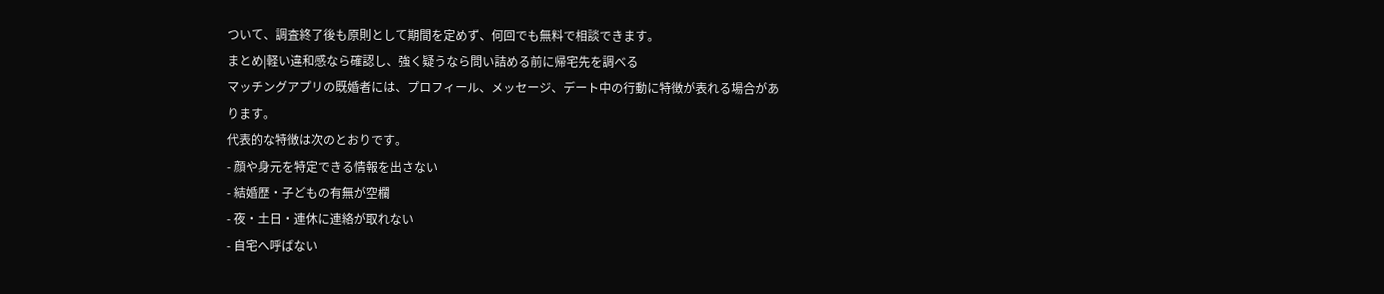ついて、調査終了後も原則として期間を定めず、何回でも無料で相談できます。
まとめ|軽い違和感なら確認し、強く疑うなら問い詰める前に帰宅先を調べる
マッチングアプリの既婚者には、プロフィール、メッセージ、デート中の行動に特徴が表れる場合があります。
代表的な特徴は次のとおりです。
- 顔や身元を特定できる情報を出さない
- 結婚歴・子どもの有無が空欄
- 夜・土日・連休に連絡が取れない
- 自宅へ呼ばない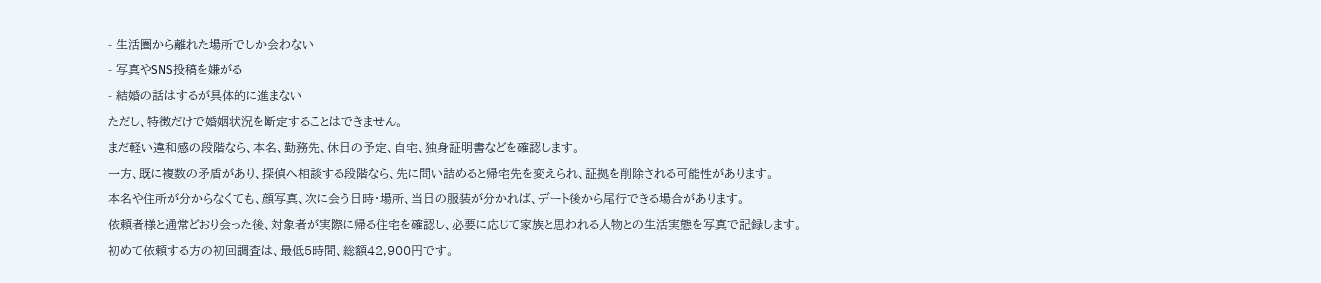- 生活圏から離れた場所でしか会わない
- 写真やSNS投稿を嫌がる
- 結婚の話はするが具体的に進まない
ただし、特徴だけで婚姻状況を断定することはできません。
まだ軽い違和感の段階なら、本名、勤務先、休日の予定、自宅、独身証明書などを確認します。
一方、既に複数の矛盾があり、探偵へ相談する段階なら、先に問い詰めると帰宅先を変えられ、証拠を削除される可能性があります。
本名や住所が分からなくても、顔写真、次に会う日時・場所、当日の服装が分かれば、デート後から尾行できる場合があります。
依頼者様と通常どおり会った後、対象者が実際に帰る住宅を確認し、必要に応じて家族と思われる人物との生活実態を写真で記録します。
初めて依頼する方の初回調査は、最低5時間、総額42,900円です。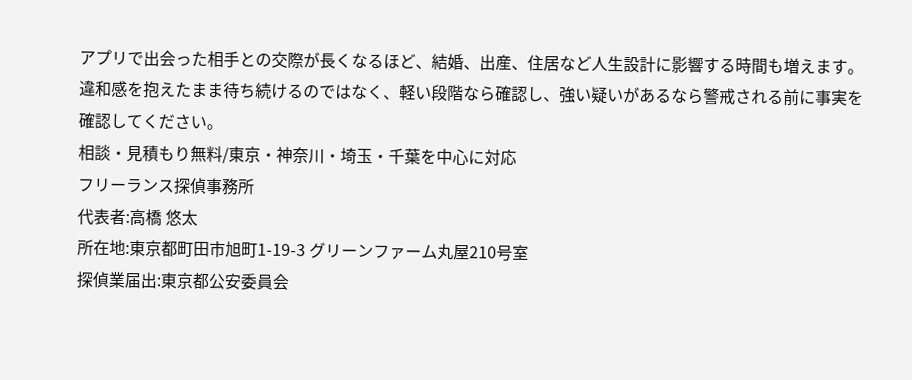アプリで出会った相手との交際が長くなるほど、結婚、出産、住居など人生設計に影響する時間も増えます。
違和感を抱えたまま待ち続けるのではなく、軽い段階なら確認し、強い疑いがあるなら警戒される前に事実を確認してください。
相談・見積もり無料/東京・神奈川・埼玉・千葉を中心に対応
フリーランス探偵事務所
代表者:高橋 悠太
所在地:東京都町田市旭町1-19-3 グリーンファーム丸屋210号室
探偵業届出:東京都公安委員会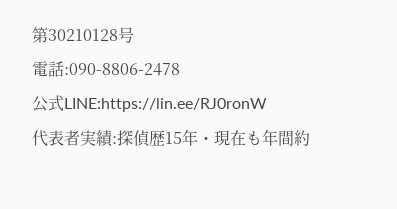第30210128号
電話:090-8806-2478
公式LINE:https://lin.ee/RJ0ronW
代表者実績:探偵歴15年・現在も年間約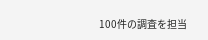100件の調査を担当